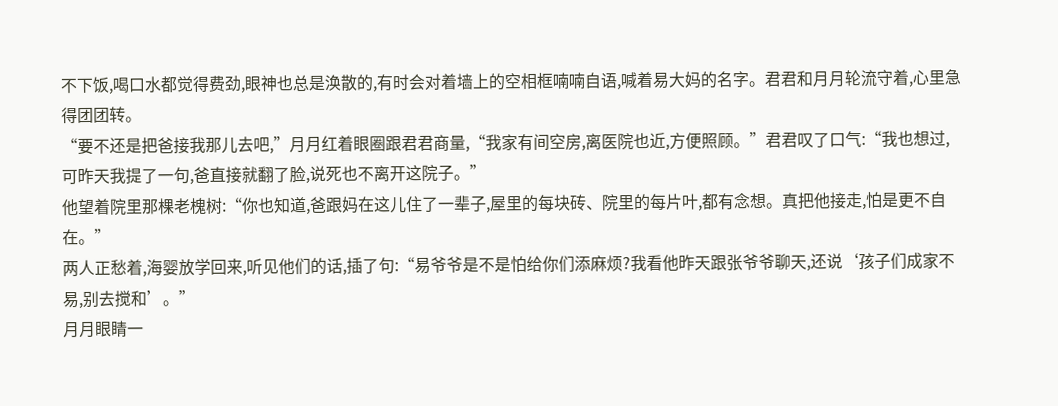不下饭,喝口水都觉得费劲,眼神也总是涣散的,有时会对着墙上的空相框喃喃自语,喊着易大妈的名字。君君和月月轮流守着,心里急得团团转。
“要不还是把爸接我那儿去吧,”月月红着眼圈跟君君商量,“我家有间空房,离医院也近,方便照顾。”君君叹了口气:“我也想过,可昨天我提了一句,爸直接就翻了脸,说死也不离开这院子。”
他望着院里那棵老槐树:“你也知道,爸跟妈在这儿住了一辈子,屋里的每块砖、院里的每片叶,都有念想。真把他接走,怕是更不自在。”
两人正愁着,海婴放学回来,听见他们的话,插了句:“易爷爷是不是怕给你们添麻烦?我看他昨天跟张爷爷聊天,还说‘孩子们成家不易,别去搅和’。”
月月眼睛一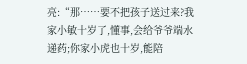亮:“那……要不把孩子送过来?我家小敏十岁了,懂事,会给爷爷端水递药;你家小虎也十岁,能陪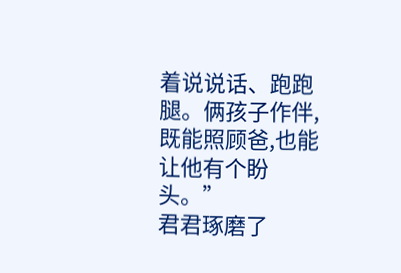着说说话、跑跑腿。俩孩子作伴,既能照顾爸,也能让他有个盼头。”
君君琢磨了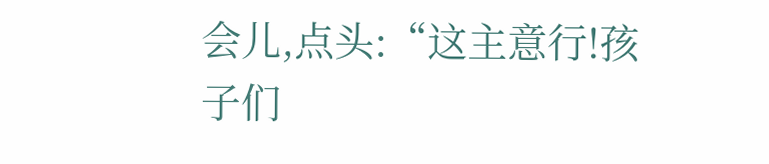会儿,点头:“这主意行!孩子们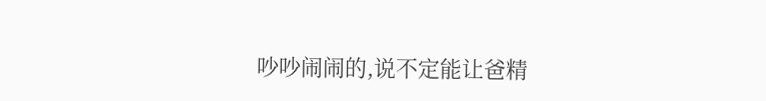吵吵闹闹的,说不定能让爸精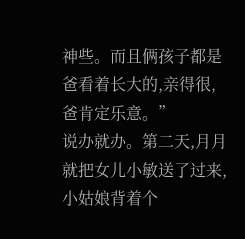神些。而且俩孩子都是爸看着长大的,亲得很,爸肯定乐意。”
说办就办。第二天,月月就把女儿小敏送了过来,小姑娘背着个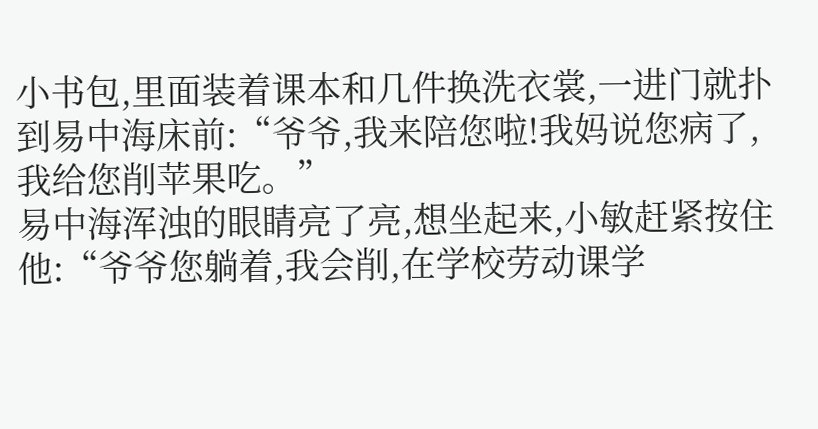小书包,里面装着课本和几件换洗衣裳,一进门就扑到易中海床前:“爷爷,我来陪您啦!我妈说您病了,我给您削苹果吃。”
易中海浑浊的眼睛亮了亮,想坐起来,小敏赶紧按住他:“爷爷您躺着,我会削,在学校劳动课学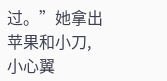过。”她拿出苹果和小刀,小心翼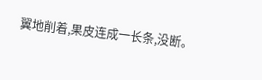翼地削着,果皮连成一长条,没断。